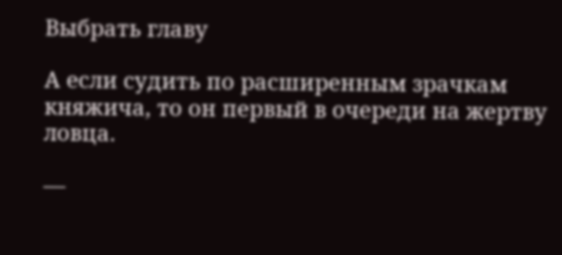Выбрать главу

А если судить по расширенным зрачкам княжича, то он первый в очереди на жертву ловца.

—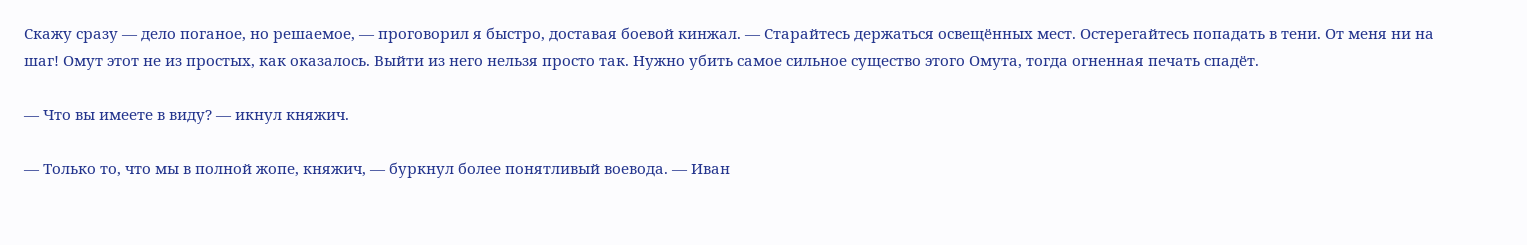Скажу сразу — дело поганое, но решаемое, — проговорил я быстро, доставая боевой кинжал. — Старайтесь держаться освещённых мест. Остерегайтесь попадать в тени. От меня ни на шаг! Омут этот не из простых, как оказалось. Выйти из него нельзя просто так. Нужно убить самое сильное существо этого Омута, тогда огненная печать спадёт.

— Что вы имеете в виду? — икнул княжич.

— Только то, что мы в полной жопе, княжич, — буркнул более понятливый воевода. — Иван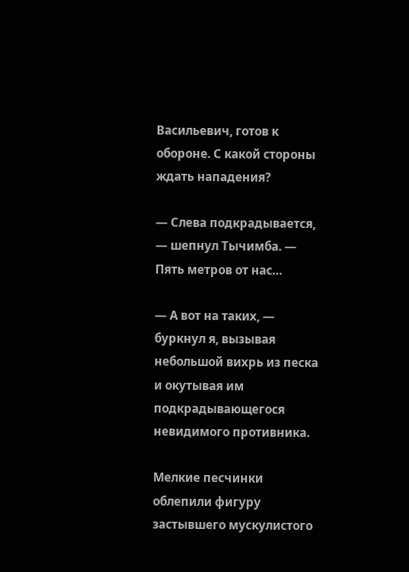Васильевич, готов к обороне. С какой стороны ждать нападения?

— Слева подкрадывается, — шепнул Тычимба. — Пять метров от нас…

— А вот на таких, — буркнул я, вызывая небольшой вихрь из песка и окутывая им подкрадывающегося невидимого противника.

Мелкие песчинки облепили фигуру застывшего мускулистого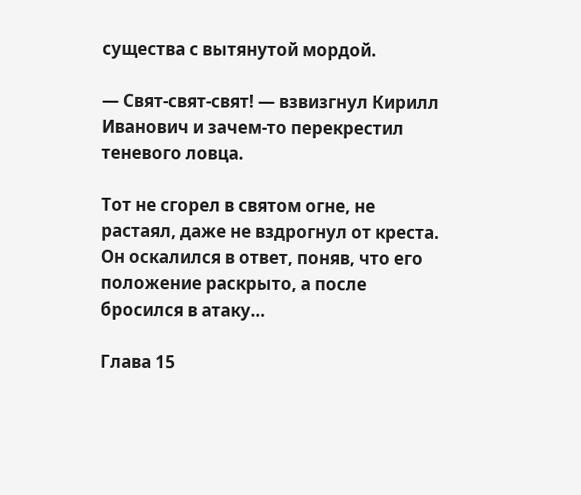существа с вытянутой мордой.

— Свят-свят-свят! — взвизгнул Кирилл Иванович и зачем-то перекрестил теневого ловца.

Тот не сгорел в святом огне, не растаял, даже не вздрогнул от креста. Он оскалился в ответ, поняв, что его положение раскрыто, а после бросился в атаку…

Глава 15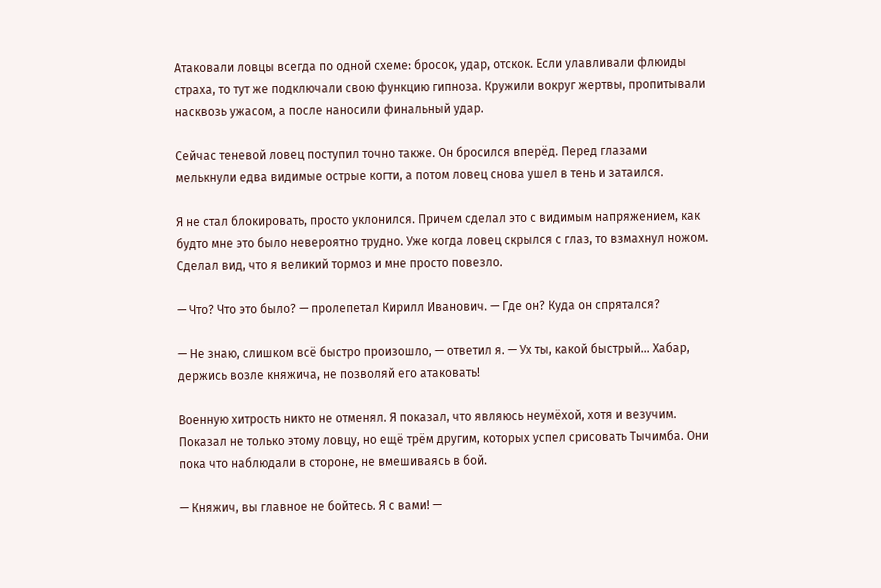Атаковали ловцы всегда по одной схеме: бросок, удар, отскок. Если улавливали флюиды страха, то тут же подключали свою функцию гипноза. Кружили вокруг жертвы, пропитывали насквозь ужасом, а после наносили финальный удар.

Сейчас теневой ловец поступил точно также. Он бросился вперёд. Перед глазами мелькнули едва видимые острые когти, а потом ловец снова ушел в тень и затаился.

Я не стал блокировать, просто уклонился. Причем сделал это с видимым напряжением, как будто мне это было невероятно трудно. Уже когда ловец скрылся с глаз, то взмахнул ножом. Сделал вид, что я великий тормоз и мне просто повезло.

— Что? Что это было? — пролепетал Кирилл Иванович. — Где он? Куда он спрятался?

— Не знаю, слишком всё быстро произошло, — ответил я. — Ух ты, какой быстрый… Хабар, держись возле княжича, не позволяй его атаковать!

Военную хитрость никто не отменял. Я показал, что являюсь неумёхой, хотя и везучим. Показал не только этому ловцу, но ещё трём другим, которых успел срисовать Тычимба. Они пока что наблюдали в стороне, не вмешиваясь в бой.

— Княжич, вы главное не бойтесь. Я с вами! —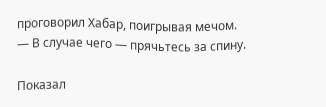проговорил Хабар, поигрывая мечом. — В случае чего — прячьтесь за спину.

Показал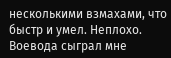несколькими взмахами, что быстр и умел. Неплохо. Воевода сыграл мне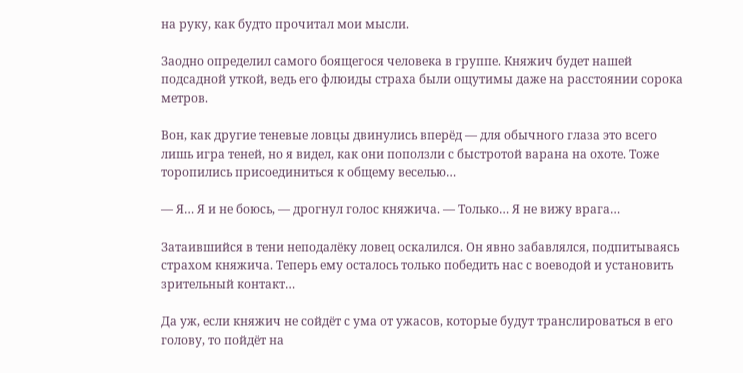на руку, как будто прочитал мои мысли.

Заодно определил самого боящегося человека в группе. Княжич будет нашей подсадной уткой, ведь его флюиды страха были ощутимы даже на расстоянии сорока метров.

Вон, как другие теневые ловцы двинулись вперёд — для обычного глаза это всего лишь игра теней, но я видел, как они поползли с быстротой варана на охоте. Тоже торопились присоединиться к общему веселью…

— Я… Я и не боюсь, — дрогнул голос княжича. — Только… Я не вижу врага…

Затаившийся в тени неподалёку ловец оскалился. Он явно забавлялся, подпитываясь страхом княжича. Теперь ему осталось только победить нас с воеводой и установить зрительный контакт…

Да уж, если княжич не сойдёт с ума от ужасов, которые будут транслироваться в его голову, то пойдёт на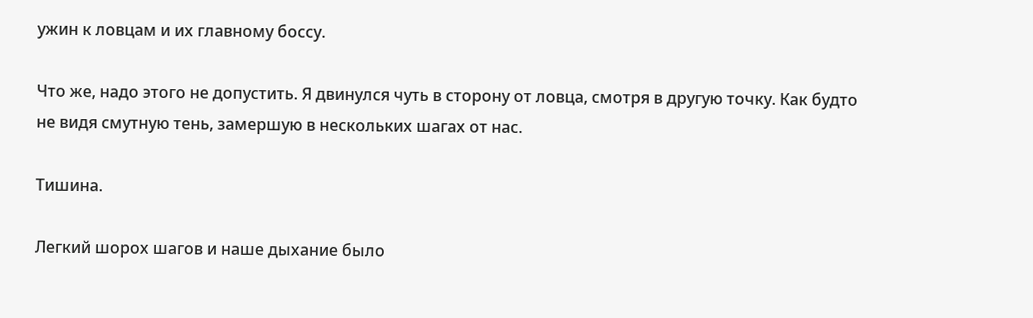ужин к ловцам и их главному боссу.

Что же, надо этого не допустить. Я двинулся чуть в сторону от ловца, смотря в другую точку. Как будто не видя смутную тень, замершую в нескольких шагах от нас.

Тишина.

Легкий шорох шагов и наше дыхание было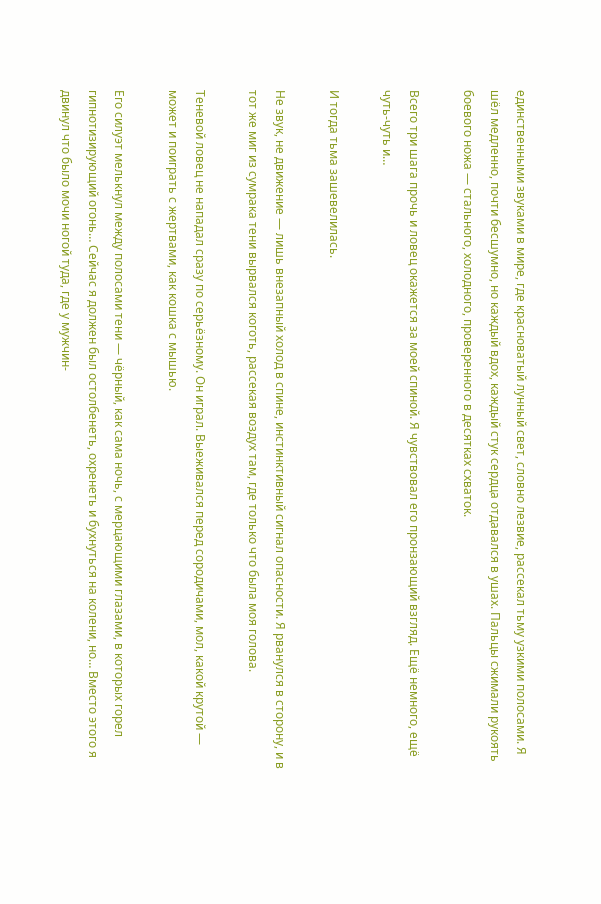единственными звуками в мире, где красноватый лунный свет, словно лезвие, рассекал тьму узкими полосами. Я шёл медленно, почти бесшумно, но каждый вдох, каждый стук сердца отдавался в ушах. Пальцы сжимали рукоять боевого ножа — стального, холодного, проверенного в десятках схваток.

Всего три шага прочь и ловец окажется за моей спиной. Я чувствовал его пронзающий взгляд. Ещё немного, ещё чуть-чуть и…

И тогда тьма зашевелилась.

Не звук, не движение — лишь внезапный холод в спине, инстинктивный сигнал опасности. Я рванулся в сторону, и в тот же миг из сумрака тени вырвался коготь, рассекая воздух там, где только что была моя голова.

Теневой ловец не нападал сразу по серьёзному. Он играл. Выеживался перед сородичами, мол, какой крутой — может и поиграть с жертвами, как кошка с мышью.

Его силуэт мелькнул между полосами тени — чёрный, как сама ночь, с мерцающими глазами, в которых горел гипнотизирующий огонь… Сейчас я должен был остолбенеть, охренеть и бухнуться на колени, но… Вместо этого я двинул что было мочи ногой туда, где у мужчин-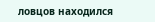ловцов находился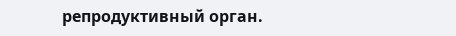репродуктивный орган.